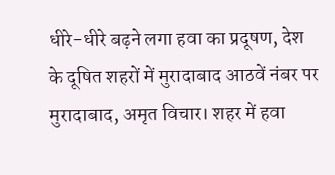धीरे-धीरे बढ़ने लगा हवा का प्रदूषण, देश के दूषित शहरों में मुरादाबाद आठवें नंबर पर
मुरादाबाद, अमृत विचार। शहर में हवा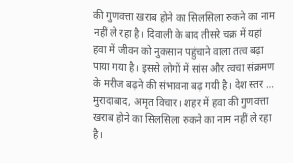की गुणवत्ता खराब होने का सिलसिला रुकने का नाम नहीं ले रहा है। दिवाली के बाद तीसरे चक्र में यहां हवा में जीवन को नुकसान पहुंचाने वाला तत्व बढ़ा पाया गया है। इससे लोगों में सांस और त्वचा संक्रमण के मरीज बढ़ने की संभावना बढ़ गयी है। देश स्तर …
मुरादाबाद, अमृत विचार। शहर में हवा की गुणवत्ता खराब होने का सिलसिला रुकने का नाम नहीं ले रहा है।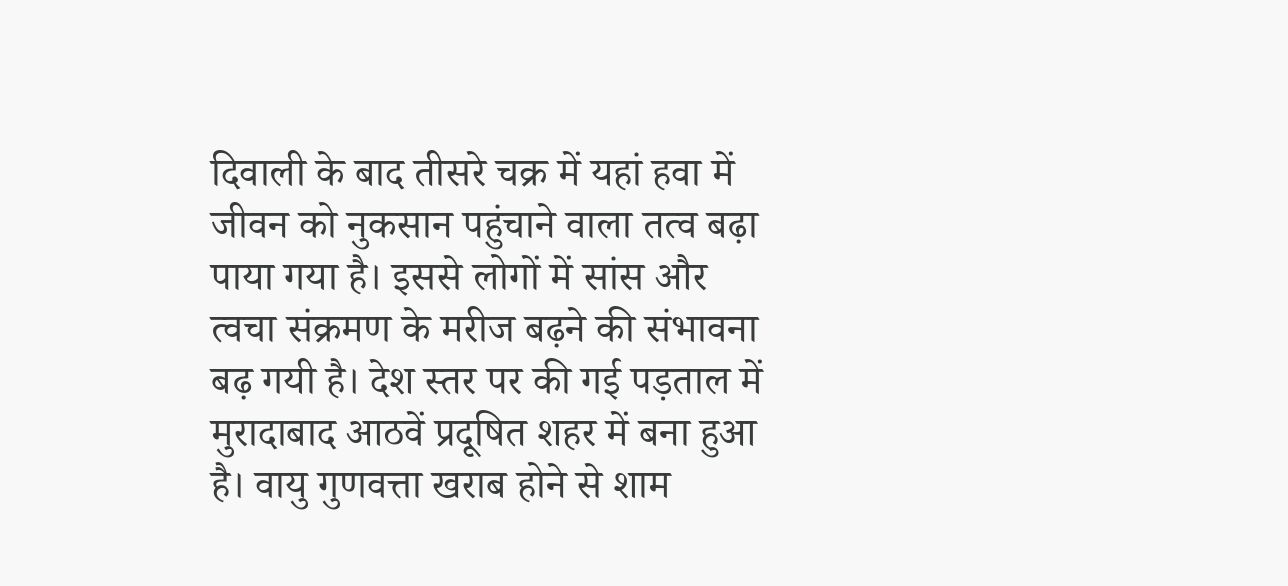दिवाली के बाद तीसरे चक्र में यहां हवा में जीवन को नुकसान पहुंचाने वाला तत्व बढ़ा पाया गया है। इससे लोगों में सांस और त्वचा संक्रमण के मरीज बढ़ने की संभावना बढ़ गयी है। देश स्तर पर की गई पड़ताल में मुरादाबाद आठवें प्रदूषित शहर में बना हुआ है। वायु गुणवत्ता खराब होने से शाम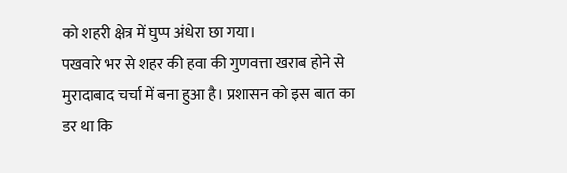को शहरी क्षेत्र में घुप्प अंधेरा छा गया।
पखवारे भर से शहर की हवा की गुणवत्ता खराब होने से मुरादाबाद चर्चा में बना हुआ है। प्रशासन को इस बात का डर था कि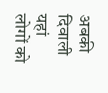अबकी दिवाली यहां लोगों को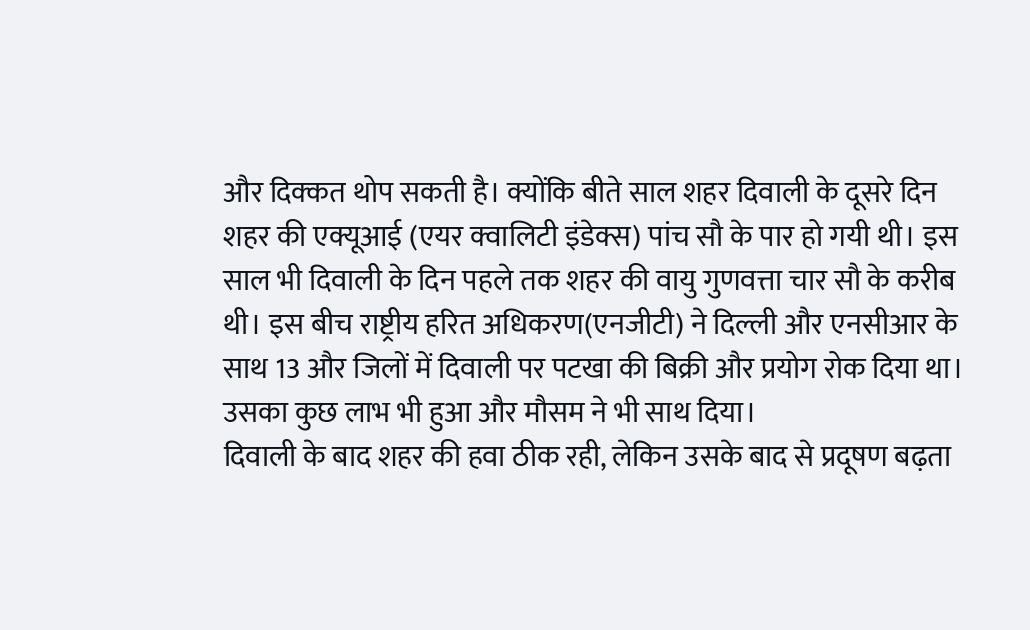और दिक्कत थोप सकती है। क्योंकि बीते साल शहर दिवाली के दूसरे दिन शहर की एक्यूआई (एयर क्वालिटी इंडेक्स) पांच सौ के पार हो गयी थी। इस साल भी दिवाली के दिन पहले तक शहर की वायु गुणवत्ता चार सौ के करीब थी। इस बीच राष्ट्रीय हरित अधिकरण(एनजीटी) ने दिल्ली और एनसीआर के साथ 13 और जिलों में दिवाली पर पटखा की बिक्री और प्रयोग रोक दिया था। उसका कुछ लाभ भी हुआ और मौसम ने भी साथ दिया।
दिवाली के बाद शहर की हवा ठीक रही, लेकिन उसके बाद से प्रदूषण बढ़ता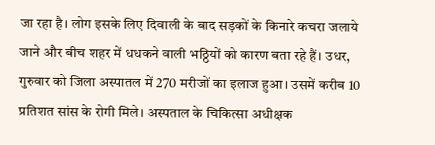जा रहा है। लोग इसके लिए दिवाली के बाद सड़कों के किनारे कचरा जलाये जाने और बीच शहर में धधकने वाली भठ्ठियों को कारण बता रहे हैं। उधर, गुरुवार को जिला अस्पातल में 270 मरीजों का इलाज हुआ। उसमें करीब 10 प्रतिशत सांस के रोगी मिले। अस्पताल के चिकित्सा अधीक्षक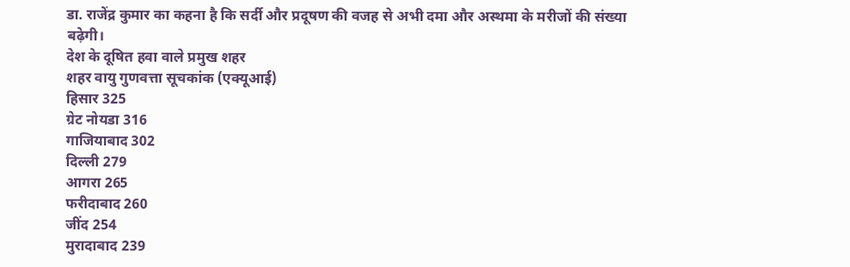डा. राजेंद्र कुमार का कहना है कि सर्दी और प्रदूषण की वजह से अभी दमा और अस्थमा के मरीजों की संख्या बढ़ेगी।
देश के दूषित हवा वाले प्रमुख शहर
शहर वायु गुणवत्ता सूचकांक (एक्यूआई)
हिसार 325
ग्रेट नोयडा 316
गाजियाबाद 302
दिल्ली 279
आगरा 265
फरीदाबाद 260
जींद 254
मुरादाबाद 239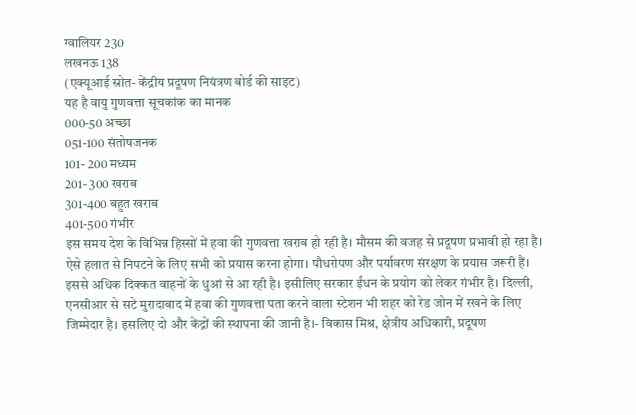ग्वालियर 230
लखनऊ 138
(एक्यूआई स्रोत- केंद्रीय प्रदूषण नियंत्रण बोर्ड की साइट)
यह है वायु गुणवत्ता सूचकांक का मानक
000-50 अच्छा
051-100 संतोषजनक
101- 200 मध्यम
201- 300 खराब
301-400 बहुत खराब
401-500 गंभीर
इस समय देश के विभिन्न हिस्सों में हवा की गुणवत्ता खराब हो रही है। मौसम की वजह से प्रदूषण प्रभावी हो रहा है। ऐसे हलात से निपटने के लिए सभी को प्रयास करना होगा। पौधरोपण और पर्यावरण संरक्षण के प्रयास जरूरी हैं। इससे अधिक दिक्कत वाहनों के धुआं से आ रही है। इसीलिए सरकार ईंधन के प्रयोग को लेकर गंभीर है। दिल्ली, एनसीआर से सटे मुरादाबाद में हवा की गुणवत्ता पता करने वाला स्टेशन भी शहर को रेड जोन में रखने के लिए जिम्मेदार है। इसलिए दो और केंद्रों की स्थापना की जानी है।- विकास मिश्र, क्षेत्रीय अधिकारी, प्रदूषण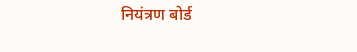नियंत्रण बोर्ड